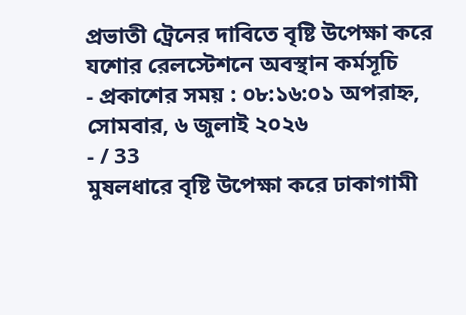প্রভাতী ট্রেনের দাবিতে বৃষ্টি উপেক্ষা করে যশোর রেলস্টেশনে অবস্থান কর্মসূচি
- প্রকাশের সময় : ০৮:১৬:০১ অপরাহ্ন, সোমবার, ৬ জুলাই ২০২৬
- / 33
মুষলধারে বৃষ্টি উপেক্ষা করে ঢাকাগামী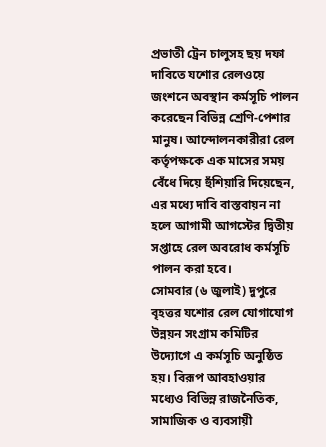প্রভাতী ট্রেন চালুসহ ছয় দফা দাবিতে যশোর রেলওয়ে জংশনে অবস্থান কর্মসূচি পালন করেছেন বিভিন্ন শ্রেণি-পেশার মানুষ। আন্দোলনকারীরা রেল কর্তৃপক্ষকে এক মাসের সময় বেঁধে দিয়ে হুঁশিয়ারি দিয়েছেন, এর মধ্যে দাবি বাস্তবায়ন না হলে আগামী আগস্টের দ্বিতীয় সপ্তাহে রেল অবরোধ কর্মসূচি পালন করা হবে।
সোমবার (৬ জুলাই) দুপুরে বৃহত্তর যশোর রেল যোগাযোগ উন্নয়ন সংগ্রাম কমিটির উদ্যোগে এ কর্মসূচি অনুষ্ঠিত হয়। বিরূপ আবহাওয়ার মধ্যেও বিভিন্ন রাজনৈতিক, সামাজিক ও ব্যবসায়ী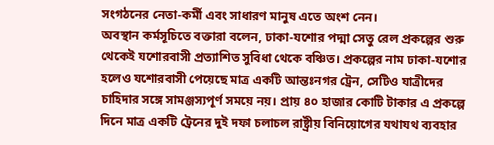সংগঠনের নেতা-কর্মী এবং সাধারণ মানুষ এতে অংশ নেন।
অবস্থান কর্মসূচিতে বক্তারা বলেন, ঢাকা-যশোর পদ্মা সেতু রেল প্রকল্পের শুরু থেকেই যশোরবাসী প্রত্যাশিত সুবিধা থেকে বঞ্চিত। প্রকল্পের নাম ঢাকা-যশোর হলেও যশোরবাসী পেয়েছে মাত্র একটি আন্তঃনগর ট্রেন, সেটিও যাত্রীদের চাহিদার সঙ্গে সামঞ্জস্যপূর্ণ সময়ে নয়। প্রায় ৪০ হাজার কোটি টাকার এ প্রকল্পে দিনে মাত্র একটি ট্রেনের দুই দফা চলাচল রাষ্ট্রীয় বিনিয়োগের যথাযথ ব্যবহার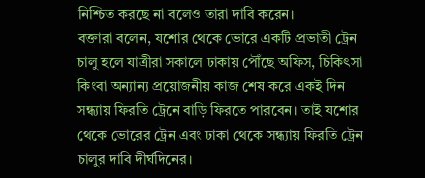নিশ্চিত করছে না বলেও তারা দাবি করেন।
বক্তারা বলেন, যশোর থেকে ভোরে একটি প্রভাতী ট্রেন চালু হলে যাত্রীরা সকালে ঢাকায় পৌঁছে অফিস, চিকিৎসা কিংবা অন্যান্য প্রয়োজনীয় কাজ শেষ করে একই দিন সন্ধ্যায় ফিরতি ট্রেনে বাড়ি ফিরতে পারবেন। তাই যশোর থেকে ভোরের ট্রেন এবং ঢাকা থেকে সন্ধ্যায় ফিরতি ট্রেন চালুর দাবি দীর্ঘদিনের।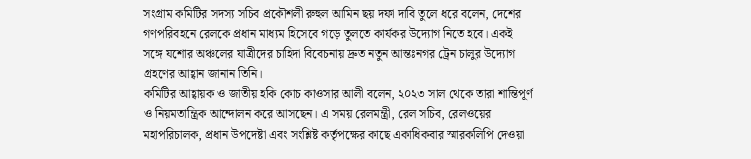সংগ্রাম কমিটির সদস্য সচিব প্রকৌশলী রুহুল আমিন ছয় দফা দাবি তুলে ধরে বলেন, দেশের গণপরিবহনে রেলকে প্রধান মাধ্যম হিসেবে গড়ে তুলতে কার্যকর উদ্যোগ নিতে হবে। একই সঙ্গে যশোর অঞ্চলের যাত্রীদের চাহিদা বিবেচনায় দ্রুত নতুন আন্তঃনগর ট্রেন চালুর উদ্যোগ গ্রহণের আহ্বান জানান তিনি।
কমিটির আহ্বায়ক ও জাতীয় হকি কোচ কাওসার আলী বলেন, ২০২৩ সাল থেকে তারা শান্তিপূর্ণ ও নিয়মতান্ত্রিক আন্দোলন করে আসছেন। এ সময় রেলমন্ত্রী, রেল সচিব, রেলওয়ের মহাপরিচালক, প্রধান উপদেষ্টা এবং সংশ্লিষ্ট কর্তৃপক্ষের কাছে একাধিকবার স্মারকলিপি দেওয়া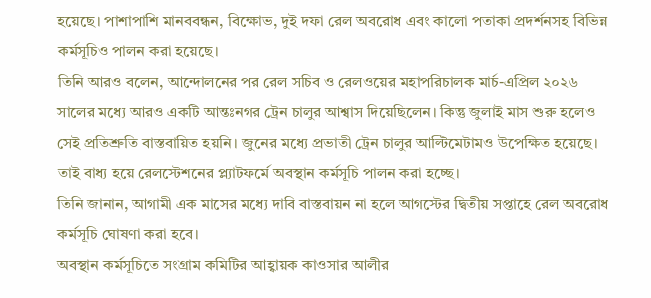হয়েছে। পাশাপাশি মানববন্ধন, বিক্ষোভ, দুই দফা রেল অবরোধ এবং কালো পতাকা প্রদর্শনসহ বিভিন্ন কর্মসূচিও পালন করা হয়েছে।
তিনি আরও বলেন, আন্দোলনের পর রেল সচিব ও রেলওয়ের মহাপরিচালক মার্চ-এপ্রিল ২০২৬ সালের মধ্যে আরও একটি আন্তঃনগর ট্রেন চালুর আশ্বাস দিয়েছিলেন। কিন্তু জুলাই মাস শুরু হলেও সেই প্রতিশ্রুতি বাস্তবায়িত হয়নি। জুনের মধ্যে প্রভাতী ট্রেন চালুর আল্টিমেটামও উপেক্ষিত হয়েছে। তাই বাধ্য হয়ে রেলস্টেশনের প্ল্যাটফর্মে অবস্থান কর্মসূচি পালন করা হচ্ছে।
তিনি জানান, আগামী এক মাসের মধ্যে দাবি বাস্তবায়ন না হলে আগস্টের দ্বিতীয় সপ্তাহে রেল অবরোধ কর্মসূচি ঘোষণা করা হবে।
অবস্থান কর্মসূচিতে সংগ্রাম কমিটির আহ্বায়ক কাওসার আলীর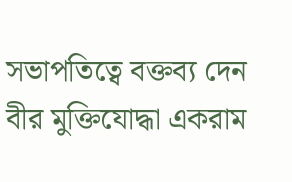সভাপতিত্বে বক্তব্য দেন বীর মুক্তিযোদ্ধা একরাম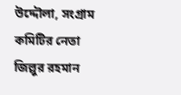উদ্দৌলা, সংগ্রাম কমিটির নেতা জিল্লুর রহমান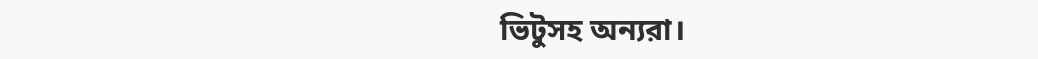ভিটুসহ অন্যরা।